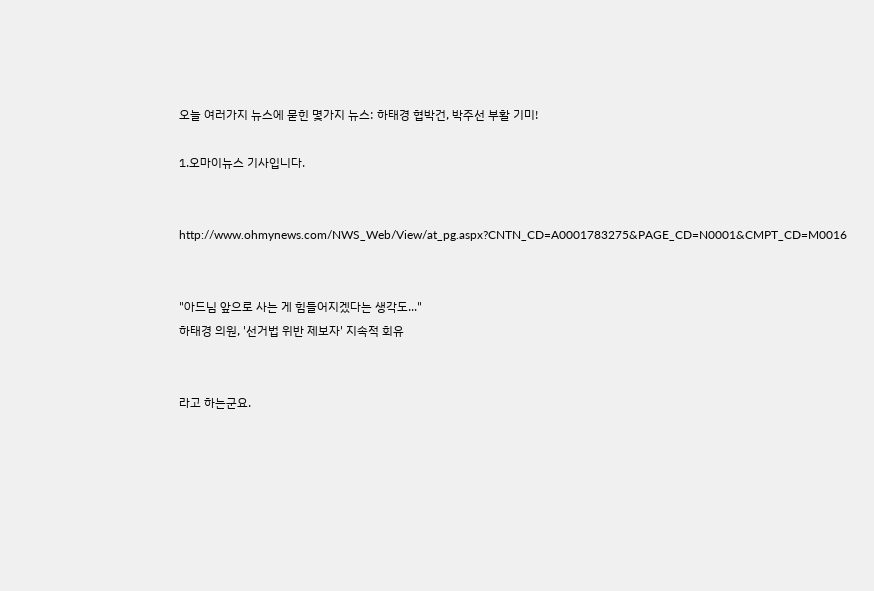오늘 여러가지 뉴스에 묻힌 몇가지 뉴스: 하태경 협박건, 박주선 부활 기미!

1.오마이뉴스 기사입니다.


http://www.ohmynews.com/NWS_Web/View/at_pg.aspx?CNTN_CD=A0001783275&PAGE_CD=N0001&CMPT_CD=M0016


"아드님 앞으로 사는 게 힘들어지겠다는 생각도..."
하태경 의원, '선거법 위반 제보자' 지속적 회유


라고 하는군요.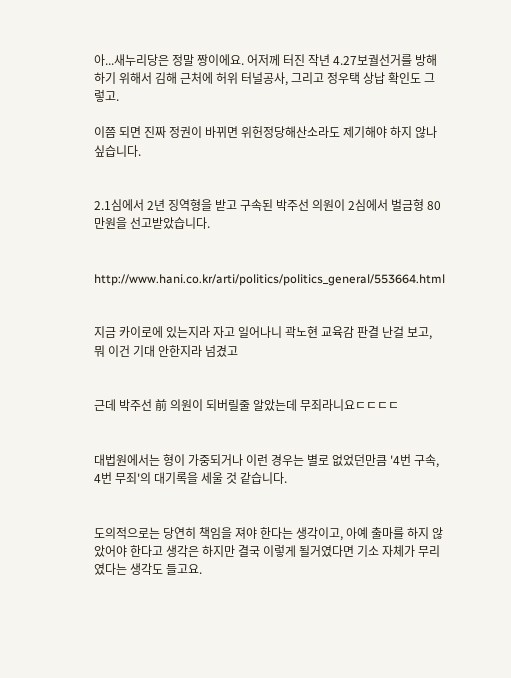아...새누리당은 정말 짱이에요. 어저께 터진 작년 4.27보궐선거를 방해하기 위해서 김해 근처에 허위 터널공사, 그리고 정우택 상납 확인도 그렇고.

이쯤 되면 진짜 정권이 바뀌면 위헌정당해산소라도 제기해야 하지 않나 싶습니다.


2.1심에서 2년 징역형을 받고 구속된 박주선 의원이 2심에서 벌금형 80만원을 선고받았습니다.


http://www.hani.co.kr/arti/politics/politics_general/553664.html


지금 카이로에 있는지라 자고 일어나니 곽노현 교육감 판결 난걸 보고, 뭐 이건 기대 안한지라 넘겼고


근데 박주선 前 의원이 되버릴줄 알았는데 무죄라니요ㄷㄷㄷㄷ


대법원에서는 형이 가중되거나 이런 경우는 별로 없었던만큼 '4번 구속, 4번 무죄'의 대기록을 세울 것 같습니다.


도의적으로는 당연히 책임을 져야 한다는 생각이고, 아예 출마를 하지 않았어야 한다고 생각은 하지만 결국 이렇게 될거였다면 기소 자체가 무리였다는 생각도 들고요.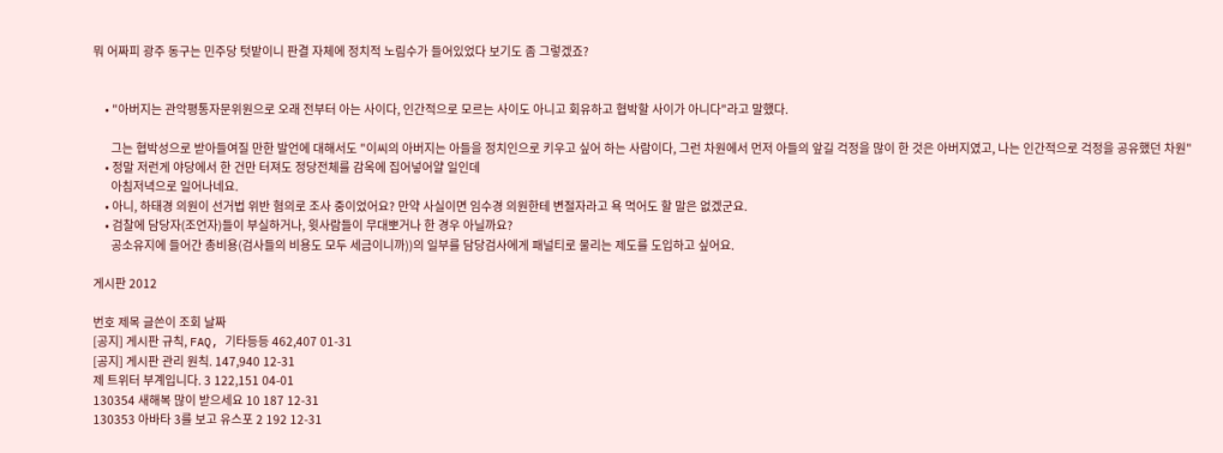뭐 어짜피 광주 동구는 민주당 텃밭이니 판결 자체에 정치적 노림수가 들어있었다 보기도 좀 그렇겠죠?


    • "아버지는 관악평통자문위원으로 오래 전부터 아는 사이다, 인간적으로 모르는 사이도 아니고 회유하고 협박할 사이가 아니다"라고 말했다.

      그는 협박성으로 받아들여질 만한 발언에 대해서도 "이씨의 아버지는 아들을 정치인으로 키우고 싶어 하는 사람이다, 그런 차원에서 먼저 아들의 앞길 걱정을 많이 한 것은 아버지였고, 나는 인간적으로 걱정을 공유했던 차원"
    • 정말 저런게 야당에서 한 건만 터져도 정당전체를 감옥에 집어넣어얄 일인데
      아침저녁으로 일어나네요.
    • 아니, 하태경 의원이 선거법 위반 혐의로 조사 중이었어요? 만약 사실이면 임수경 의원한테 변절자라고 욕 먹어도 할 말은 없겠군요.
    • 검찰에 담당자(조언자)들이 부실하거나, 윗사람들이 무대뽀거나 한 경우 아닐까요?
      공소유지에 들어간 총비용(검사들의 비용도 모두 세금이니까))의 일부를 담당검사에게 패널티로 물리는 제도를 도입하고 싶어요.

게시판 2012

번호 제목 글쓴이 조회 날짜
[공지] 게시판 규칙, FAQ, 기타등등 462,407 01-31
[공지] 게시판 관리 원칙. 147,940 12-31
제 트위터 부계입니다. 3 122,151 04-01
130354 새해복 많이 받으세요 10 187 12-31
130353 아바타 3를 보고 유스포 2 192 12-31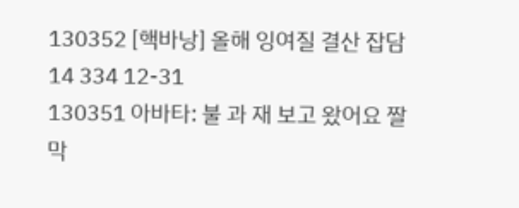130352 [핵바낭] 올해 잉여질 결산 잡담 14 334 12-31
130351 아바타: 불 과 재 보고 왔어요 짤막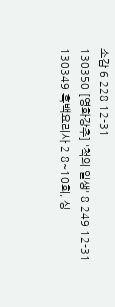소감 6 228 12-31
130350 [영화강추] '척의 일생' 8 249 12-31
130349 흑백요리사 2 8~10회, 싱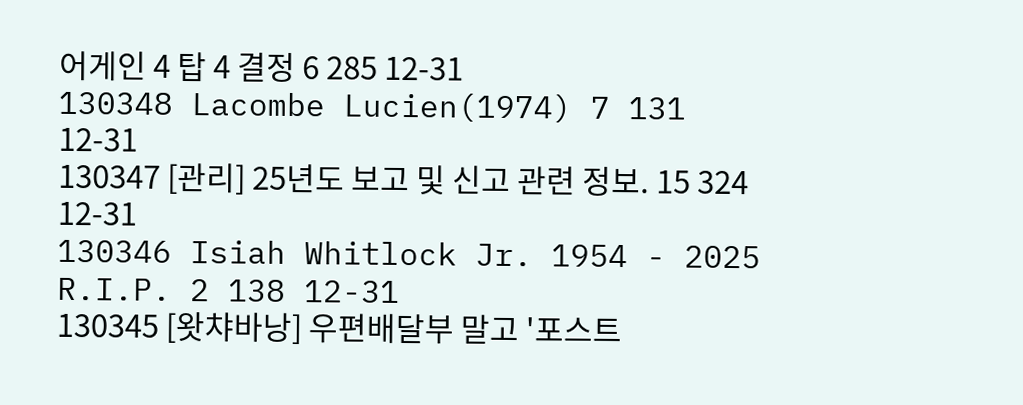어게인 4 탑 4 결정 6 285 12-31
130348 Lacombe Lucien(1974) 7 131 12-31
130347 [관리] 25년도 보고 및 신고 관련 정보. 15 324 12-31
130346 Isiah Whitlock Jr. 1954 - 2025 R.I.P. 2 138 12-31
130345 [왓챠바낭] 우편배달부 말고 '포스트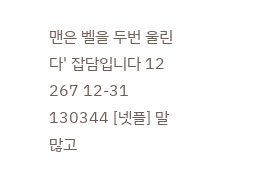맨은 벨을 두번 울린다' 잡담입니다 12 267 12-31
130344 [넷플] 말 많고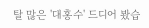탈 많은 '대홍수' 드디어 봤습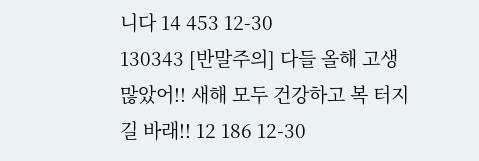니다 14 453 12-30
130343 [반말주의] 다들 올해 고생 많았어!! 새해 모두 건강하고 복 터지길 바래!! 12 186 12-30